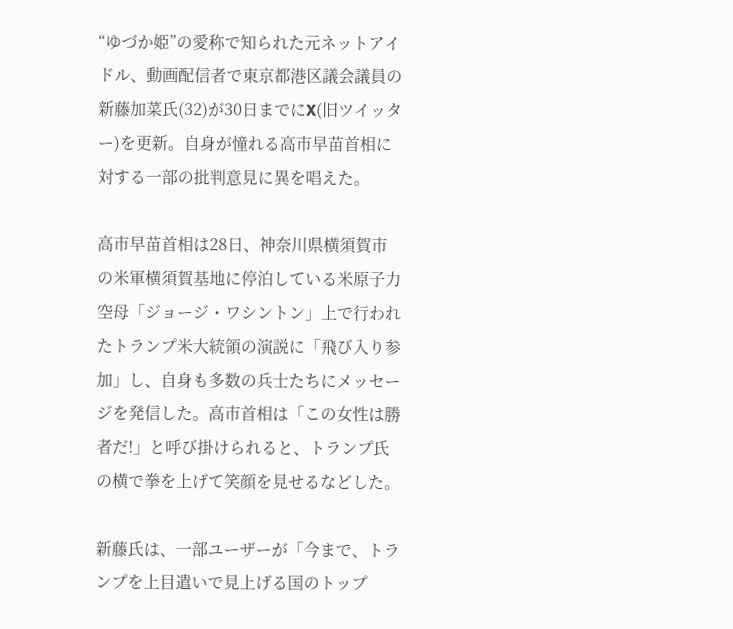“ゆづか姫”の愛称で知られた元ネットアイドル、動画配信者で東京都港区議会議員の新藤加菜氏(32)が30日までにX(旧ツイッター)を更新。自身が憧れる高市早苗首相に対する一部の批判意見に異を唱えた。

高市早苗首相は28日、神奈川県横須賀市の米軍横須賀基地に停泊している米原子力空母「ジョージ・ワシントン」上で行われたトランプ米大統領の演説に「飛び入り参加」し、自身も多数の兵士たちにメッセージを発信した。高市首相は「この女性は勝者だ!」と呼び掛けられると、トランプ氏の横で拳を上げて笑顔を見せるなどした。

新藤氏は、一部ユーザーが「今まで、トランプを上目遣いで見上げる国のトップ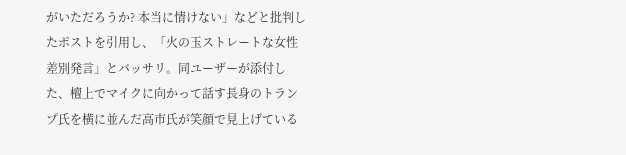がいただろうか? 本当に情けない」などと批判したポストを引用し、「火の玉ストレートな女性差別発言」とバッサリ。同ユーザーが添付した、檀上でマイクに向かって話す長身のトランプ氏を横に並んだ高市氏が笑顔で見上げている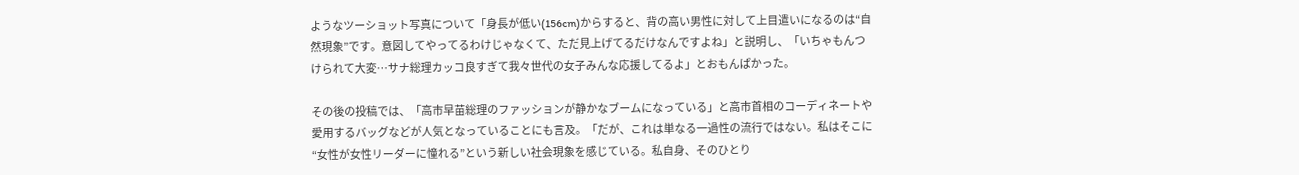ようなツーショット写真について「身長が低い(156cm)からすると、背の高い男性に対して上目遣いになるのは“自然現象”です。意図してやってるわけじゃなくて、ただ見上げてるだけなんですよね」と説明し、「いちゃもんつけられて大変…サナ総理カッコ良すぎて我々世代の女子みんな応援してるよ」とおもんぱかった。

その後の投稿では、「高市早苗総理のファッションが静かなブームになっている」と高市首相のコーディネートや愛用するバッグなどが人気となっていることにも言及。「だが、これは単なる一過性の流行ではない。私はそこに“女性が女性リーダーに憧れる”という新しい社会現象を感じている。私自身、そのひとり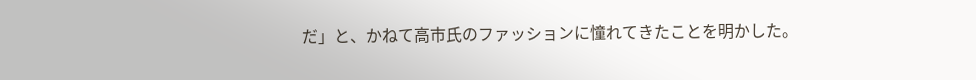だ」と、かねて高市氏のファッションに憧れてきたことを明かした。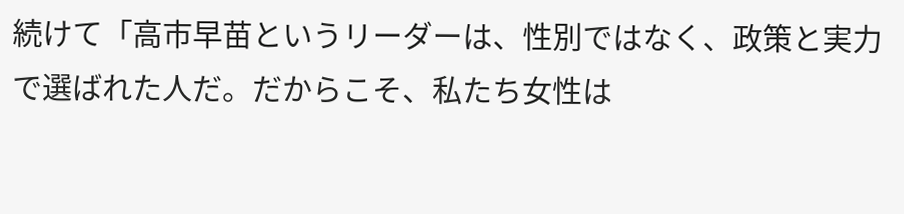続けて「高市早苗というリーダーは、性別ではなく、政策と実力で選ばれた人だ。だからこそ、私たち女性は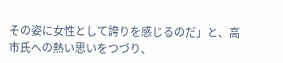その姿に女性として誇りを感じるのだ」と、高市氏への熱い思いをつづり、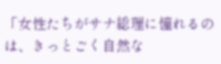「女性たちがサナ総理に憧れるのは、きっとごく自然な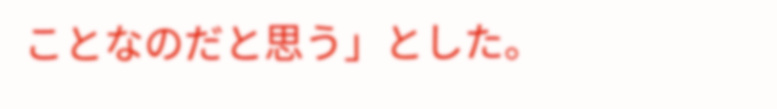ことなのだと思う」とした。